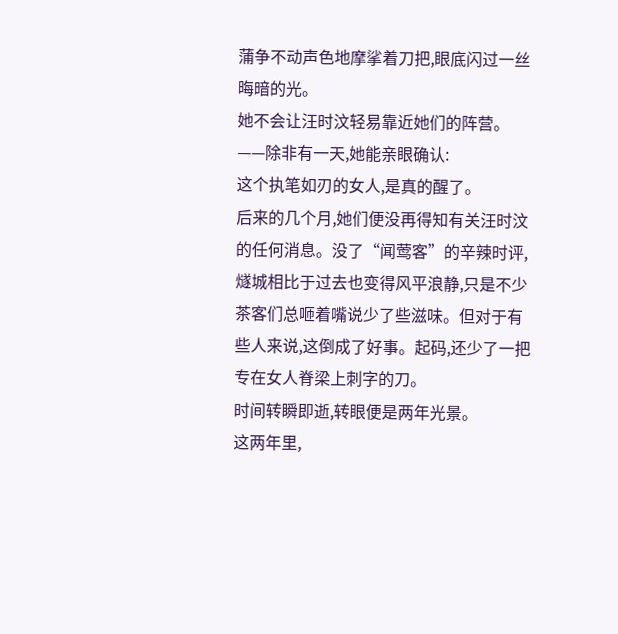蒲争不动声色地摩挲着刀把,眼底闪过一丝晦暗的光。
她不会让汪时汶轻易靠近她们的阵营。
——除非有一天,她能亲眼确认:
这个执笔如刃的女人,是真的醒了。
后来的几个月,她们便没再得知有关汪时汶的任何消息。没了“闻莺客”的辛辣时评,燧城相比于过去也变得风平浪静,只是不少茶客们总咂着嘴说少了些滋味。但对于有些人来说,这倒成了好事。起码,还少了一把专在女人脊梁上刺字的刀。
时间转瞬即逝,转眼便是两年光景。
这两年里,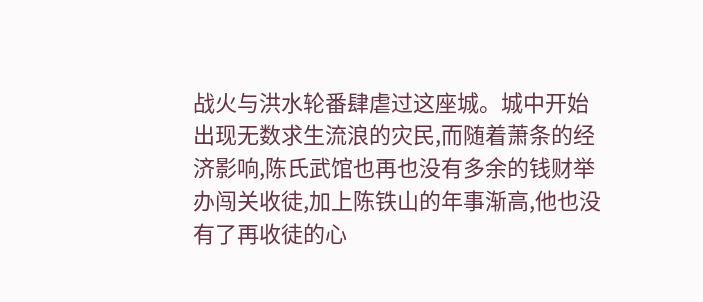战火与洪水轮番肆虐过这座城。城中开始出现无数求生流浪的灾民,而随着萧条的经济影响,陈氏武馆也再也没有多余的钱财举办闯关收徒,加上陈铁山的年事渐高,他也没有了再收徒的心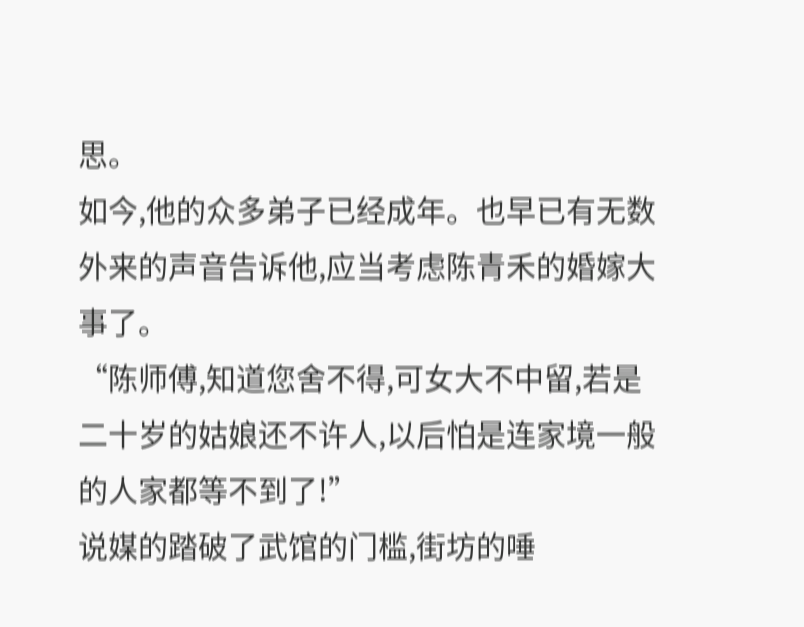思。
如今,他的众多弟子已经成年。也早已有无数外来的声音告诉他,应当考虑陈青禾的婚嫁大事了。
“陈师傅,知道您舍不得,可女大不中留,若是二十岁的姑娘还不许人,以后怕是连家境一般的人家都等不到了!”
说媒的踏破了武馆的门槛,街坊的唾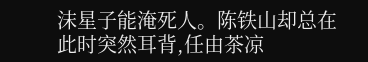沫星子能淹死人。陈铁山却总在此时突然耳背,任由茶凉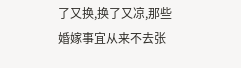了又换,换了又凉,那些婚嫁事宜从来不去张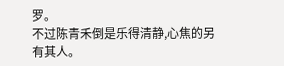罗。
不过陈青禾倒是乐得清静,心焦的另有其人。